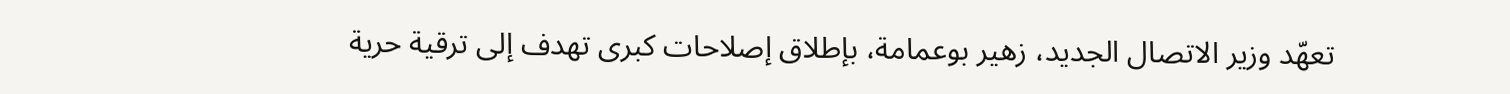تعهّد وزير الاتصال الجديد، زهير بوعمامة، بإطلاق إصلاحات كبرى تهدف إلى ترقية حرية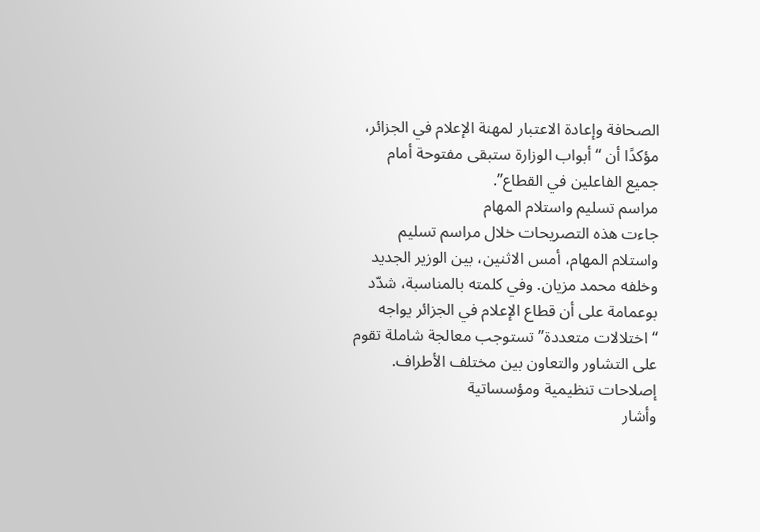الصحافة وإعادة الاعتبار لمهنة الإعلام في الجزائر، مؤكدًا أن “أبواب الوزارة ستبقى مفتوحة أمام جميع الفاعلين في القطاع”.
مراسم تسليم واستلام المهام
جاءت هذه التصريحات خلال مراسم تسليم واستلام المهام، أمس الاثنين، بين الوزير الجديد وخلفه محمد مزيان. وفي كلمته بالمناسبة، شدّد بوعمامة على أن قطاع الإعلام في الجزائر يواجه “اختلالات متعددة” تستوجب معالجة شاملة تقوم على التشاور والتعاون بين مختلف الأطراف.
إصلاحات تنظيمية ومؤسساتية
وأشار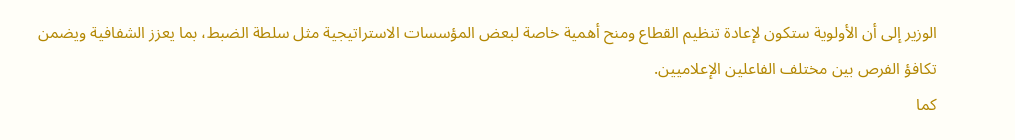الوزير إلى أن الأولوية ستكون لإعادة تنظيم القطاع ومنح أهمية خاصة لبعض المؤسسات الاستراتيجية مثل سلطة الضبط، بما يعزز الشفافية ويضمن تكافؤ الفرص بين مختلف الفاعلين الإعلاميين.
كما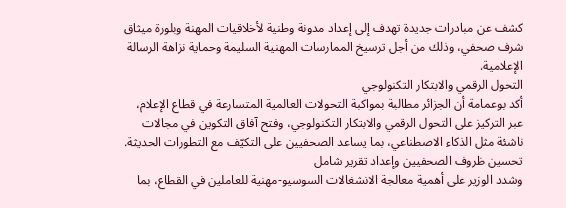كشف عن مبادرات جديدة تهدف إلى إعداد مدونة وطنية لأخلاقيات المهنة وبلورة ميثاق شرف صحفي، وذلك من أجل ترسيخ الممارسات المهنية السليمة وحماية نزاهة الرسالة الإعلامية.
التحول الرقمي والابتكار التكنولوجي
أكد بوعمامة أن الجزائر مطالبة بمواكبة التحولات العالمية المتسارعة في قطاع الإعلام، عبر التركيز على التحول الرقمي والابتكار التكنولوجي، وفتح آفاق التكوين في مجالات ناشئة مثل الذكاء الاصطناعي، بما يساعد الصحفيين على التكيّف مع التطورات الحديثة.
تحسين ظروف الصحفيين وإعداد تقرير شامل
وشدد الوزير على أهمية معالجة الانشغالات السوسيو-مهنية للعاملين في القطاع، بما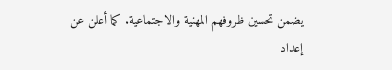يضمن تحسين ظروفهم المهنية والاجتماعية. كما أعلن عن إعداد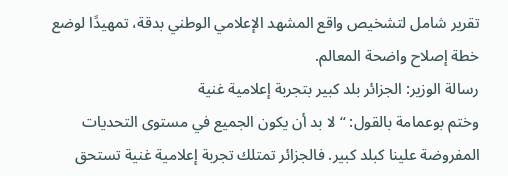تقرير شامل لتشخيص واقع المشهد الإعلامي الوطني بدقة، تمهيدًا لوضع خطة إصلاح واضحة المعالم.
رسالة الوزير: الجزائر بلد كبير بتجربة إعلامية غنية
وختم بوعمامة بالقول: “لا بد أن يكون الجميع في مستوى التحديات المفروضة علينا كبلد كبير. فالجزائر تمتلك تجربة إعلامية غنية تستحق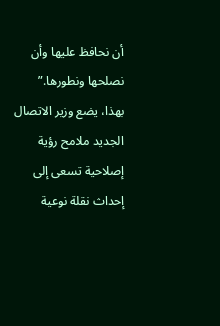أن نحافظ عليها وأن نصلحها ونطورها.”
بهذا، يضع وزير الاتصال الجديد ملامح رؤية إصلاحية تسعى إلى إحداث نقلة نوعية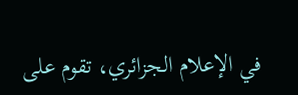في الإعلام الجزائري، تقوم على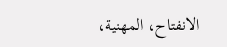الانفتاح، المهنية،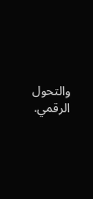والتحول الرقمي.